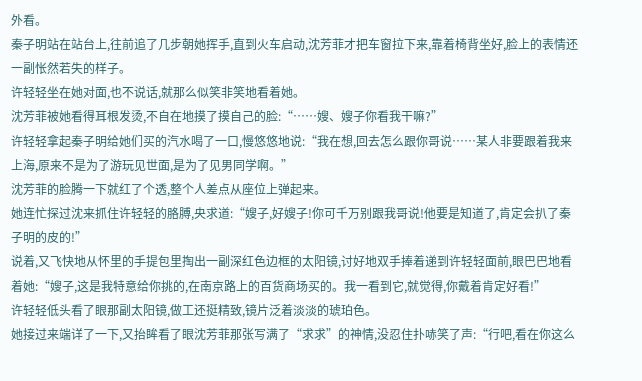外看。
秦子明站在站台上,往前追了几步朝她挥手,直到火车启动,沈芳菲才把车窗拉下来,靠着椅背坐好,脸上的表情还一副怅然若失的样子。
许轻轻坐在她对面,也不说话,就那么似笑非笑地看着她。
沈芳菲被她看得耳根发烫,不自在地摸了摸自己的脸:“……嫂、嫂子你看我干嘛?”
许轻轻拿起秦子明给她们买的汽水喝了一口,慢悠悠地说:“我在想,回去怎么跟你哥说……某人非要跟着我来上海,原来不是为了游玩见世面,是为了见男同学啊。”
沈芳菲的脸腾一下就红了个透,整个人差点从座位上弹起来。
她连忙探过沈来抓住许轻轻的胳膊,央求道:“嫂子,好嫂子!你可千万别跟我哥说!他要是知道了,肯定会扒了秦子明的皮的!”
说着,又飞快地从怀里的手提包里掏出一副深红色边框的太阳镜,讨好地双手捧着递到许轻轻面前,眼巴巴地看着她:“嫂子,这是我特意给你挑的,在南京路上的百货商场买的。我一看到它,就觉得,你戴着肯定好看!”
许轻轻低头看了眼那副太阳镜,做工还挺精致,镜片泛着淡淡的琥珀色。
她接过来端详了一下,又抬眸看了眼沈芳菲那张写满了“求求”的神情,没忍住扑哧笑了声:“行吧,看在你这么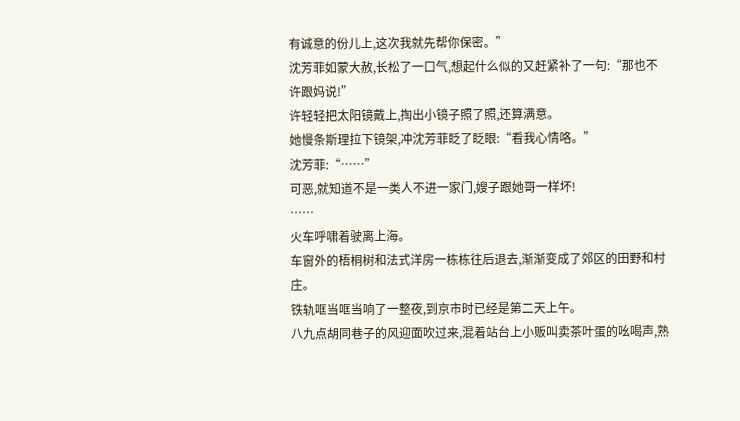有诚意的份儿上,这次我就先帮你保密。”
沈芳菲如蒙大赦,长松了一口气,想起什么似的又赶紧补了一句:“那也不许跟妈说!”
许轻轻把太阳镜戴上,掏出小镜子照了照,还算满意。
她慢条斯理拉下镜架,冲沈芳菲眨了眨眼:“看我心情咯。”
沈芳菲:“……”
可恶,就知道不是一类人不进一家门,嫂子跟她哥一样坏!
……
火车呼啸着驶离上海。
车窗外的梧桐树和法式洋房一栋栋往后退去,渐渐变成了郊区的田野和村庄。
铁轨哐当哐当响了一整夜,到京市时已经是第二天上午。
八九点胡同巷子的风迎面吹过来,混着站台上小贩叫卖茶叶蛋的吆喝声,熟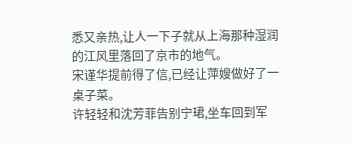悉又亲热,让人一下子就从上海那种湿润的江风里落回了京市的地气。
宋谨华提前得了信,已经让萍嫂做好了一桌子菜。
许轻轻和沈芳菲告别宁珺,坐车回到军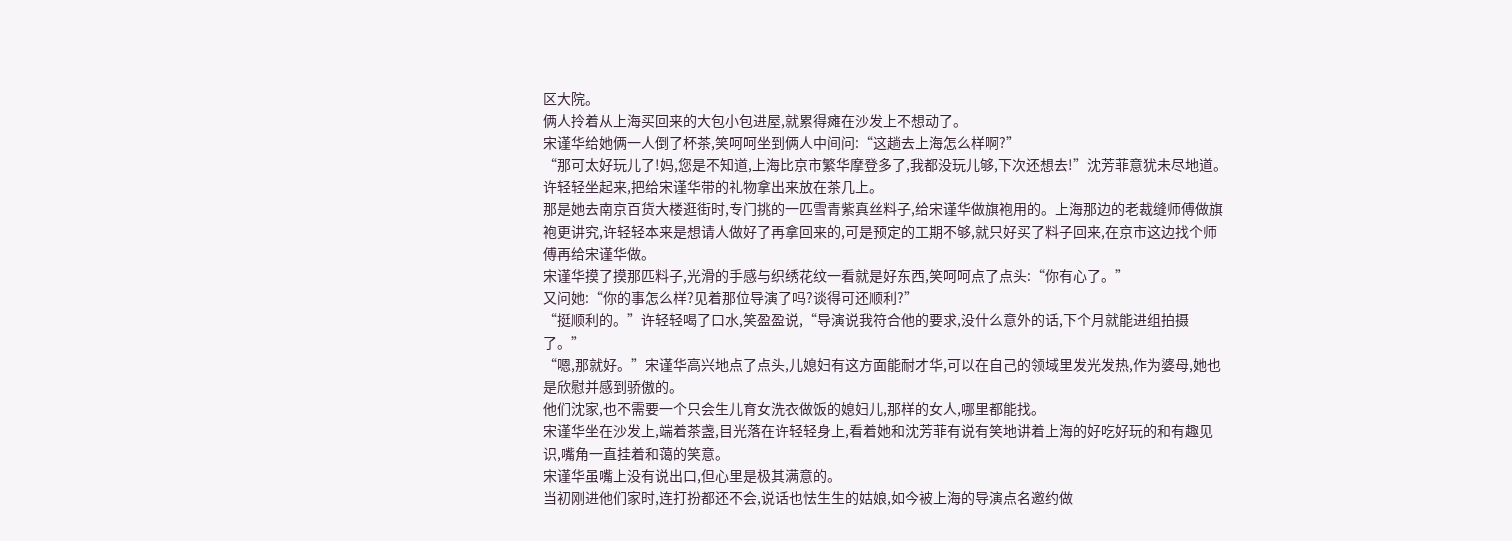区大院。
俩人拎着从上海买回来的大包小包进屋,就累得瘫在沙发上不想动了。
宋谨华给她俩一人倒了杯茶,笑呵呵坐到俩人中间问:“这趟去上海怎么样啊?”
“那可太好玩儿了!妈,您是不知道,上海比京市繁华摩登多了,我都没玩儿够,下次还想去!”沈芳菲意犹未尽地道。
许轻轻坐起来,把给宋谨华带的礼物拿出来放在茶几上。
那是她去南京百货大楼逛街时,专门挑的一匹雪青紫真丝料子,给宋谨华做旗袍用的。上海那边的老裁缝师傅做旗袍更讲究,许轻轻本来是想请人做好了再拿回来的,可是预定的工期不够,就只好买了料子回来,在京市这边找个师傅再给宋谨华做。
宋谨华摸了摸那匹料子,光滑的手感与织绣花纹一看就是好东西,笑呵呵点了点头:“你有心了。”
又问她:“你的事怎么样?见着那位导演了吗?谈得可还顺利?”
“挺顺利的。”许轻轻喝了口水,笑盈盈说,“导演说我符合他的要求,没什么意外的话,下个月就能进组拍摄了。”
“嗯,那就好。”宋谨华高兴地点了点头,儿媳妇有这方面能耐才华,可以在自己的领域里发光发热,作为婆母,她也是欣慰并感到骄傲的。
他们沈家,也不需要一个只会生儿育女洗衣做饭的媳妇儿,那样的女人,哪里都能找。
宋谨华坐在沙发上,端着茶盏,目光落在许轻轻身上,看着她和沈芳菲有说有笑地讲着上海的好吃好玩的和有趣见识,嘴角一直挂着和蔼的笑意。
宋谨华虽嘴上没有说出口,但心里是极其满意的。
当初刚进他们家时,连打扮都还不会,说话也怯生生的姑娘,如今被上海的导演点名邀约做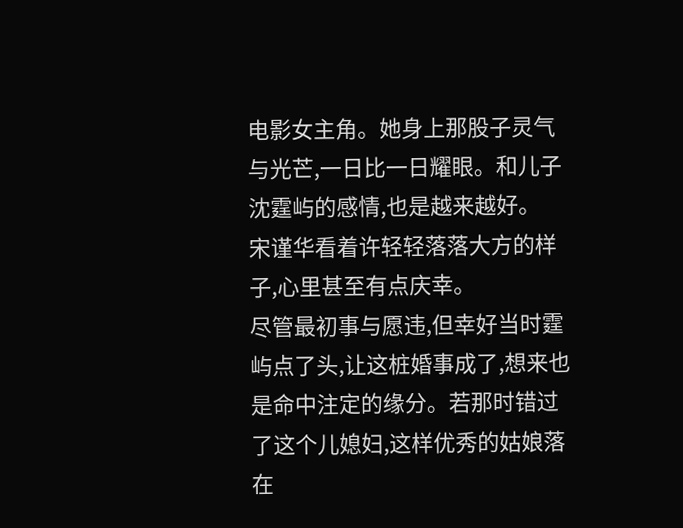电影女主角。她身上那股子灵气与光芒,一日比一日耀眼。和儿子沈霆屿的感情,也是越来越好。
宋谨华看着许轻轻落落大方的样子,心里甚至有点庆幸。
尽管最初事与愿违,但幸好当时霆屿点了头,让这桩婚事成了,想来也是命中注定的缘分。若那时错过了这个儿媳妇,这样优秀的姑娘落在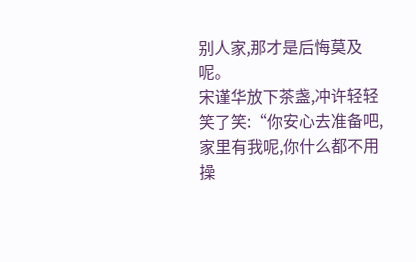别人家,那才是后悔莫及呢。
宋谨华放下茶盏,冲许轻轻笑了笑:“你安心去准备吧,家里有我呢,你什么都不用操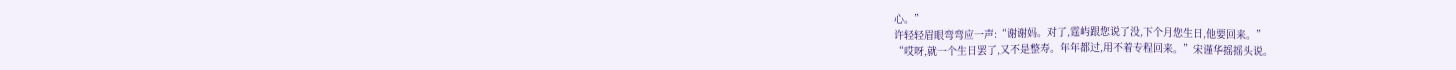心。”
许轻轻眉眼弯弯应一声:“谢谢妈。对了,霆屿跟您说了没,下个月您生日,他要回来。”
“哎呀,就一个生日罢了,又不是整寿。年年都过,用不着专程回来。”宋谨华摇摇头说。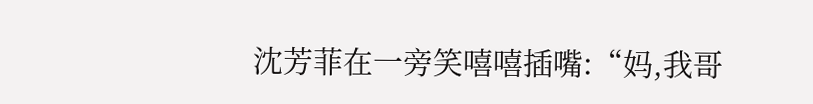沈芳菲在一旁笑嘻嘻插嘴:“妈,我哥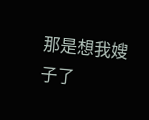那是想我嫂子了